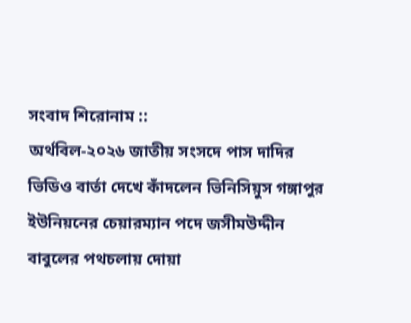সংবাদ শিরোনাম ::
অর্থবিল-২০২৬ জাতীয় সংসদে পাস দাদির ভিডিও বার্তা দেখে কাঁদলেন ভিনিসিয়ুস গঙ্গাপুর ইউনিয়নের চেয়ারম্যান পদে জসীমউদ্দীন বাবুলের পথচলায় দোয়া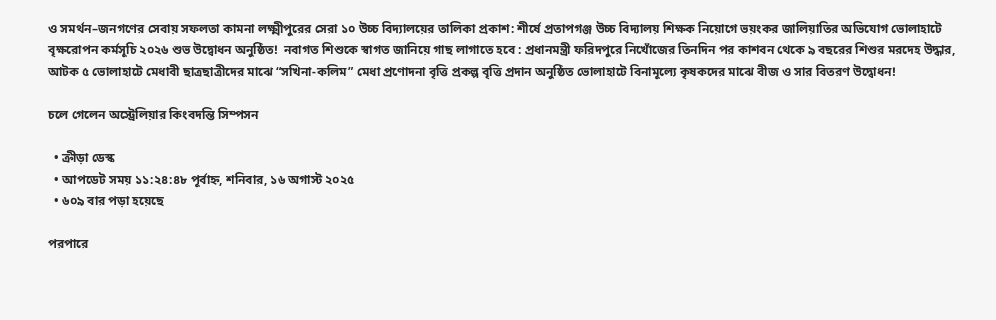ও সমর্থন–জনগণের সেবায় সফলতা কামনা লক্ষ্মীপুরের সেরা ১০ উচ্চ বিদ্যালয়ের তালিকা প্রকাশ: শীর্ষে প্রতাপগঞ্জ উচ্চ বিদ্যালয় শিক্ষক নিয়োগে ভয়ংকর জালিয়াতির অভিযোগ ভোলাহাটে বৃক্ষরোপন কর্মসূচি ২০২৬ শুভ উদ্বোধন অনুষ্ঠিত!  নবাগত শিশুকে স্বাগত জানিয়ে গাছ লাগাতে হবে : প্রধানমন্ত্রী ফরিদপুরে নিখোঁজের তিনদিন পর কাশবন থেকে ৯ বছরের শিশুর মরদেহ উদ্ধার, আটক ৫ ভোলাহাটে মেধাবী ছাত্রছাত্রীদের মাঝে “সখিনা-কলিম” মেধা প্রণোদনা বৃত্তি প্রকল্প বৃত্তি প্রদান অনুষ্ঠিত ভোলাহাটে বিনামূল্যে কৃষকদের মাঝে বীজ ও সার বিতরণ উদ্বোধন!

চলে গেলেন অস্ট্রেলিয়ার কিংবদন্তি সিম্পসন

  • ক্রীড়া ডেস্ক
  • আপডেট সময় ১১:২৪:৪৮ পূর্বাহ্ন, শনিবার, ১৬ অগাস্ট ২০২৫
  • ৬০৯ বার পড়া হয়েছে

পরপারে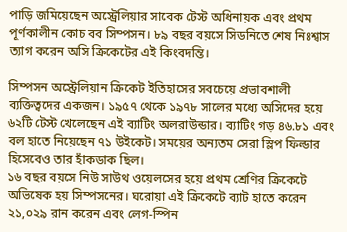পাড়ি জমিয়েছেন অস্ট্রেলিয়ার সাবেক টেস্ট অধিনায়ক এবং প্রথম পূর্ণকালীন কোচ বব সিম্পসন। ৮৯ বছর বয়সে সিডনিতে শেষ নিঃশ্বাস ত্যাগ করেন অসি ক্রিকেটের এই কিংবদন্তি।

সিম্পসন অস্ট্রেলিয়ান ক্রিকেট ইতিহাসের সবচেয়ে প্রভাবশালী ব্যক্তিত্বদের একজন। ১৯৫৭ থেকে ১৯৭৮ সালের মধ্যে অসিদের হয়ে ৬২টি টেস্ট খেলেছেন এই ব্যাটিং অলরাউন্ডার। ব্যাটিং গড় ৪৬.৮১ এবং বল হাতে নিয়েছেন ৭১ উইকেট। সময়ের অন্যতম সেরা স্লিপ ফিল্ডার হিসেবেও তার হাঁকডাক ছিল।
১৬ বছর বয়সে নিউ সাউথ ওয়েলসের হয়ে প্রথম শ্রেণির ক্রিকেটে অভিষেক হয় সিম্পসনের। ঘরোয়া এই ক্রিকেটে ব্যাট হাতে করেন ২১,০২৯ রান করেন এবং লেগ-স্পিন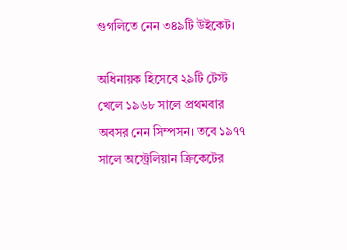গুগলিতে নেন ৩৪৯টি উইকেট।

অধিনায়ক হিসেবে ২৯টি টেস্ট খেলে ১৯৬৮ সালে প্রথমবার অবসর নেন সিম্পসন। তবে ১৯৭৭ সালে অস্ট্রেলিয়ান ক্রিকেটের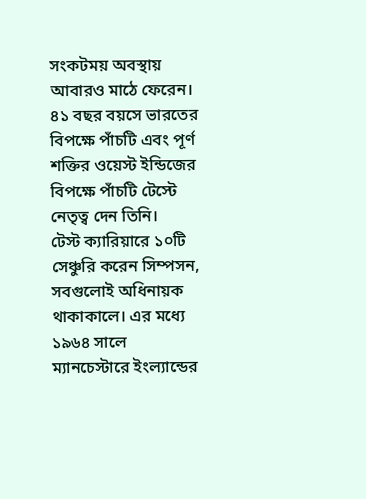সংকটময় অবস্থায় আবারও মাঠে ফেরেন। ৪১ বছর বয়সে ভারতের বিপক্ষে পাঁচটি এবং পূর্ণ শক্তির ওয়েস্ট ইন্ডিজের বিপক্ষে পাঁচটি টেস্টে নেতৃত্ব দেন তিনি।
টেস্ট ক্যারিয়ারে ১০টি সেঞ্চুরি করেন সিম্পসন, সবগুলোই অধিনায়ক থাকাকালে। এর মধ্যে ১৯৬৪ সালে ম্যানচেস্টারে ইংল্যান্ডের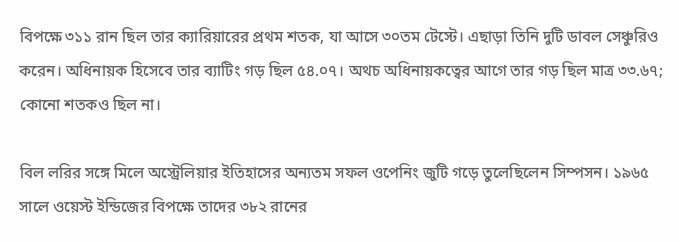বিপক্ষে ৩১১ রান ছিল তার ক্যারিয়ারের প্রথম শতক, যা আসে ৩০তম টেস্টে। এছাড়া তিনি দুটি ডাবল সেঞ্চুরিও করেন। অধিনায়ক হিসেবে তার ব্যাটিং গড় ছিল ৫৪.০৭। অথচ অধিনায়কত্বের আগে তার গড় ছিল মাত্র ৩৩.৬৭; কোনো শতকও ছিল না।

বিল লরির সঙ্গে মিলে অস্ট্রেলিয়ার ইতিহাসের অন্যতম সফল ওপেনিং জুটি গড়ে তুলেছিলেন সিম্পসন। ১৯৬৫ সালে ওয়েস্ট ইন্ডিজের বিপক্ষে তাদের ৩৮২ রানের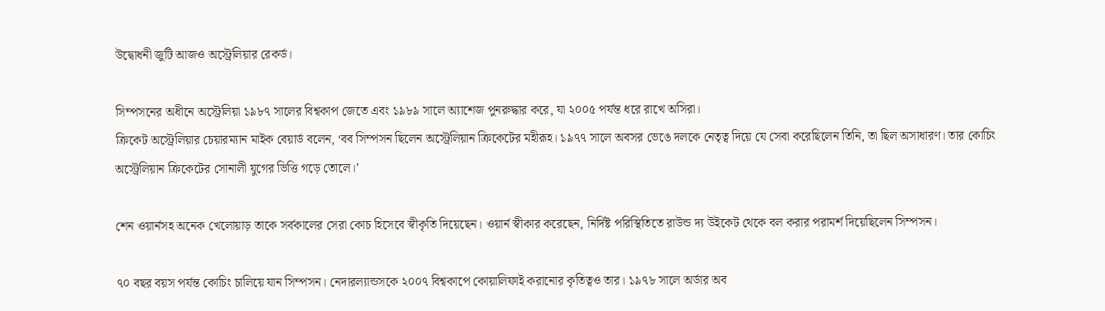উদ্বোধনী জুটি আজও অস্ট্রেলিয়ার রেকর্ড।

সিম্পসনের অধীনে অস্ট্রেলিয়া ১৯৮৭ সালের বিশ্বকাপ জেতে এবং ১৯৮৯ সালে অ্যাশেজ পুনরুদ্ধার করে, যা ২০০৫ পর্যন্ত ধরে রাখে অসিরা।
ক্রিকেট অস্ট্রেলিয়ার চেয়ারম্যান মাইক বেয়ার্ড বলেন, ‘বব সিম্পসন ছিলেন অস্ট্রেলিয়ান ক্রিকেটের মহীরূহ। ১৯৭৭ সালে অবসর ভেঙে দলকে নেতৃত্ব দিয়ে যে সেবা করেছিলেন তিনি, তা ছিল অসাধারণ। তার কোচিং অস্ট্রেলিয়ান ক্রিকেটের সোনালী যুগের ভিত্তি গড়ে তোলে।’

শেন ওয়ার্নসহ অনেক খেলোয়াড় তাকে সর্বকালের সেরা কোচ হিসেবে স্বীকৃতি দিয়েছেন। ওয়ার্ন স্বীকার করেছেন, নির্দিষ্ট পরিস্থিতিতে রাউন্ড দ্য উইকেট থেকে বল করার পরামর্শ দিয়েছিলেন সিম্পসন।

৭০ বছর বয়স পর্যন্ত কোচিং চালিয়ে যান সিম্পসন। নেদারল্যান্ডসকে ২০০৭ বিশ্বকাপে কোয়ালিফাই করানোর কৃতিত্বও তার। ১৯৭৮ সালে অর্ডার অব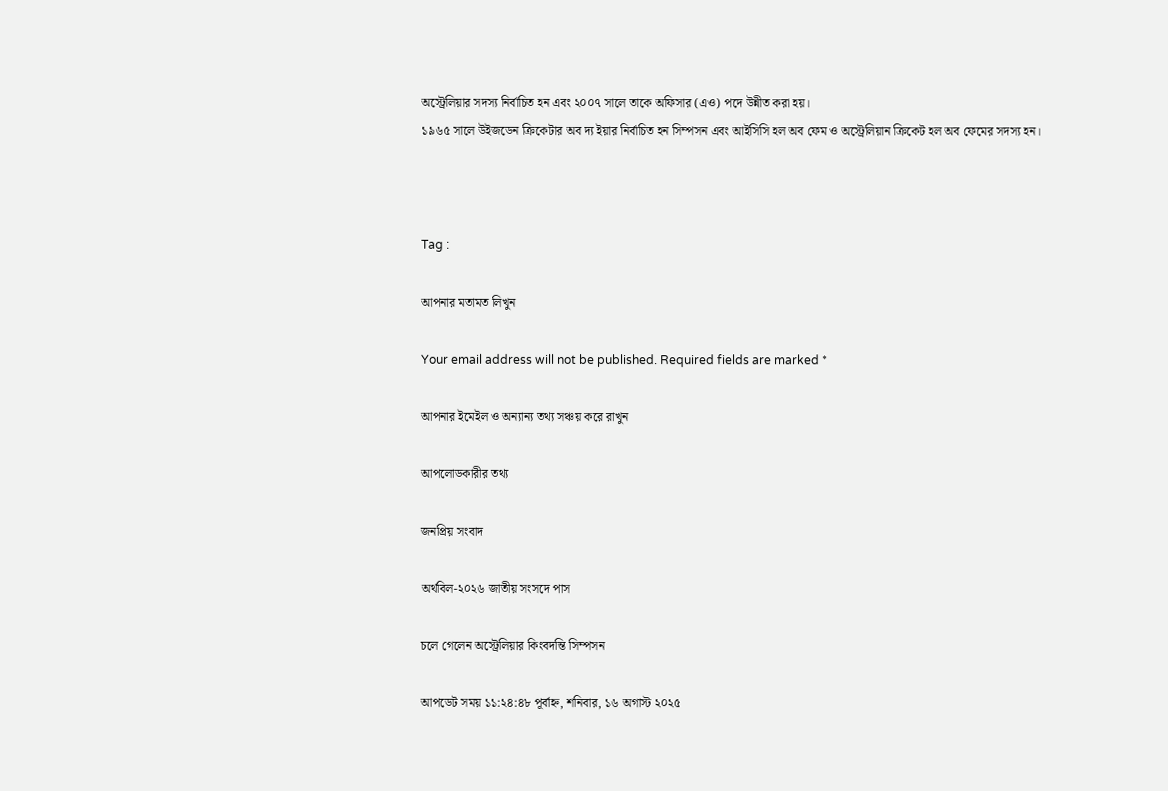অস্ট্রেলিয়ার সদস্য নির্বাচিত হন এবং ২০০৭ সালে তাকে অফিসার (এও) পদে উন্নীত করা হয়।
১৯৬৫ সালে উইজডেন ক্রিকেটার অব দ্য ইয়ার নির্বাচিত হন সিম্পসন এবং আইসিসি হল অব ফেম ও অস্ট্রেলিয়ান ক্রিকেট হল অব ফেমের সদস্য হন।



Tag :

আপনার মতামত লিখুন

Your email address will not be published. Required fields are marked *

আপনার ইমেইল ও অন্যান্য তথ্য সঞ্চয় করে রাখুন

আপলোডকারীর তথ্য

জনপ্রিয় সংবাদ

অর্থবিল-২০২৬ জাতীয় সংসদে পাস

চলে গেলেন অস্ট্রেলিয়ার কিংবদন্তি সিম্পসন

আপডেট সময় ১১:২৪:৪৮ পূর্বাহ্ন, শনিবার, ১৬ অগাস্ট ২০২৫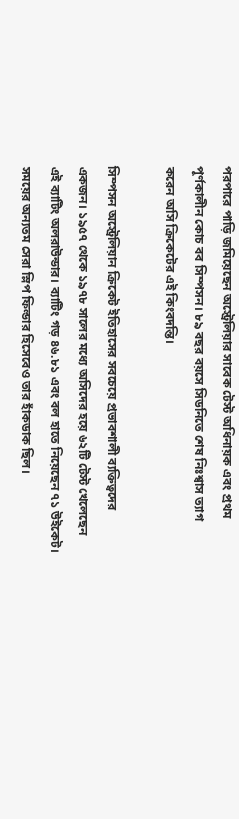পরপারে পাড়ি জমিয়েছেন অস্ট্রেলিয়ার সাবেক টেস্ট অধিনায়ক এবং প্রথম পূর্ণকালীন কোচ বব সিম্পসন। ৮৯ বছর বয়সে সিডনিতে শেষ নিঃশ্বাস ত্যাগ করেন অসি ক্রিকেটের এই কিংবদন্তি।

সিম্পসন অস্ট্রেলিয়ান ক্রিকেট ইতিহাসের সবচেয়ে প্রভাবশালী ব্যক্তিত্বদের একজন। ১৯৫৭ থেকে ১৯৭৮ সালের মধ্যে অসিদের হয়ে ৬২টি টেস্ট খেলেছেন এই ব্যাটিং অলরাউন্ডার। ব্যাটিং গড় ৪৬.৮১ এবং বল হাতে নিয়েছেন ৭১ উইকেট। সময়ের অন্যতম সেরা স্লিপ ফিল্ডার হিসেবেও তার হাঁকডাক ছিল।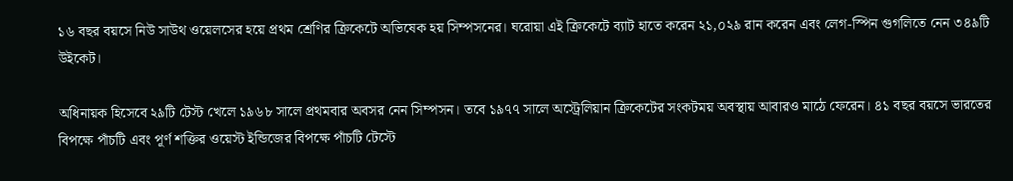১৬ বছর বয়সে নিউ সাউথ ওয়েলসের হয়ে প্রথম শ্রেণির ক্রিকেটে অভিষেক হয় সিম্পসনের। ঘরোয়া এই ক্রিকেটে ব্যাট হাতে করেন ২১,০২৯ রান করেন এবং লেগ-স্পিন গুগলিতে নেন ৩৪৯টি উইকেট।

অধিনায়ক হিসেবে ২৯টি টেস্ট খেলে ১৯৬৮ সালে প্রথমবার অবসর নেন সিম্পসন। তবে ১৯৭৭ সালে অস্ট্রেলিয়ান ক্রিকেটের সংকটময় অবস্থায় আবারও মাঠে ফেরেন। ৪১ বছর বয়সে ভারতের বিপক্ষে পাঁচটি এবং পূর্ণ শক্তির ওয়েস্ট ইন্ডিজের বিপক্ষে পাঁচটি টেস্টে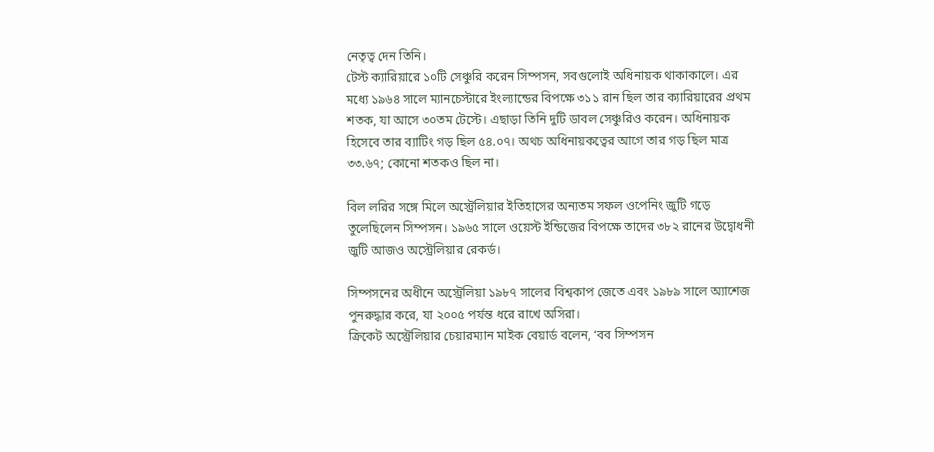নেতৃত্ব দেন তিনি।
টেস্ট ক্যারিয়ারে ১০টি সেঞ্চুরি করেন সিম্পসন, সবগুলোই অধিনায়ক থাকাকালে। এর মধ্যে ১৯৬৪ সালে ম্যানচেস্টারে ইংল্যান্ডের বিপক্ষে ৩১১ রান ছিল তার ক্যারিয়ারের প্রথম শতক, যা আসে ৩০তম টেস্টে। এছাড়া তিনি দুটি ডাবল সেঞ্চুরিও করেন। অধিনায়ক হিসেবে তার ব্যাটিং গড় ছিল ৫৪.০৭। অথচ অধিনায়কত্বের আগে তার গড় ছিল মাত্র ৩৩.৬৭; কোনো শতকও ছিল না।

বিল লরির সঙ্গে মিলে অস্ট্রেলিয়ার ইতিহাসের অন্যতম সফল ওপেনিং জুটি গড়ে তুলেছিলেন সিম্পসন। ১৯৬৫ সালে ওয়েস্ট ইন্ডিজের বিপক্ষে তাদের ৩৮২ রানের উদ্বোধনী জুটি আজও অস্ট্রেলিয়ার রেকর্ড।

সিম্পসনের অধীনে অস্ট্রেলিয়া ১৯৮৭ সালের বিশ্বকাপ জেতে এবং ১৯৮৯ সালে অ্যাশেজ পুনরুদ্ধার করে, যা ২০০৫ পর্যন্ত ধরে রাখে অসিরা।
ক্রিকেট অস্ট্রেলিয়ার চেয়ারম্যান মাইক বেয়ার্ড বলেন, ‘বব সিম্পসন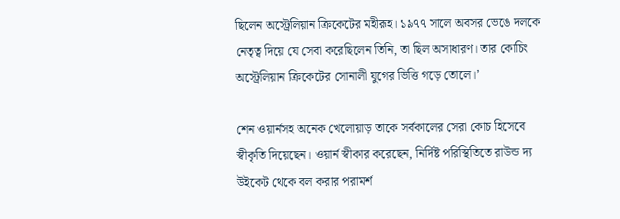ছিলেন অস্ট্রেলিয়ান ক্রিকেটের মহীরূহ। ১৯৭৭ সালে অবসর ভেঙে দলকে নেতৃত্ব দিয়ে যে সেবা করেছিলেন তিনি, তা ছিল অসাধারণ। তার কোচিং অস্ট্রেলিয়ান ক্রিকেটের সোনালী যুগের ভিত্তি গড়ে তোলে।’

শেন ওয়ার্নসহ অনেক খেলোয়াড় তাকে সর্বকালের সেরা কোচ হিসেবে স্বীকৃতি দিয়েছেন। ওয়ার্ন স্বীকার করেছেন, নির্দিষ্ট পরিস্থিতিতে রাউন্ড দ্য উইকেট থেকে বল করার পরামর্শ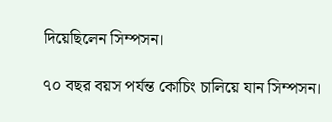দিয়েছিলেন সিম্পসন।

৭০ বছর বয়স পর্যন্ত কোচিং চালিয়ে যান সিম্পসন।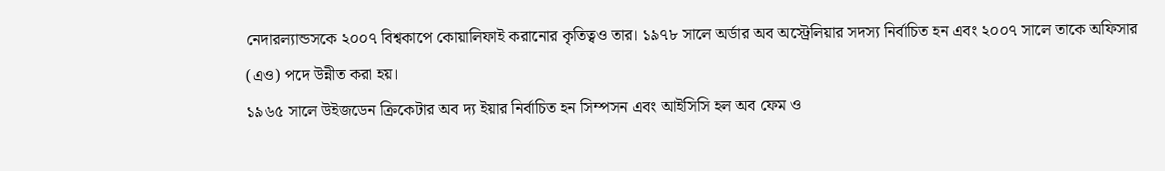নেদারল্যান্ডসকে ২০০৭ বিশ্বকাপে কোয়ালিফাই করানোর কৃতিত্বও তার। ১৯৭৮ সালে অর্ডার অব অস্ট্রেলিয়ার সদস্য নির্বাচিত হন এবং ২০০৭ সালে তাকে অফিসার (এও) পদে উন্নীত করা হয়।
১৯৬৫ সালে উইজডেন ক্রিকেটার অব দ্য ইয়ার নির্বাচিত হন সিম্পসন এবং আইসিসি হল অব ফেম ও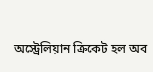অস্ট্রেলিয়ান ক্রিকেট হল অব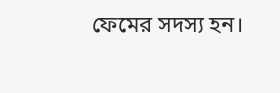ফেমের সদস্য হন।